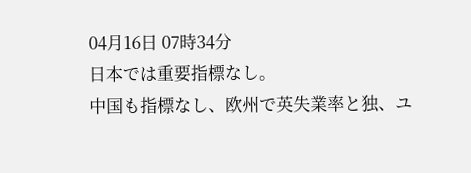04月16日 07時34分
日本では重要指標なし。
中国も指標なし、欧州で英失業率と独、ユ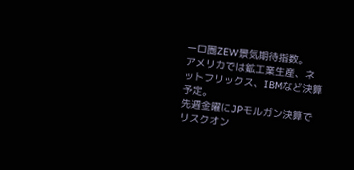ーロ圏ZEW景気期待指数。
アメリカでは鉱工業生産、ネットフリックス、IBMなど決算予定。
先週金曜にJPモルガン決算でリスクオン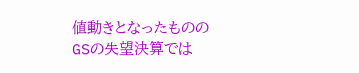値動きとなったものの
GSの失望決算では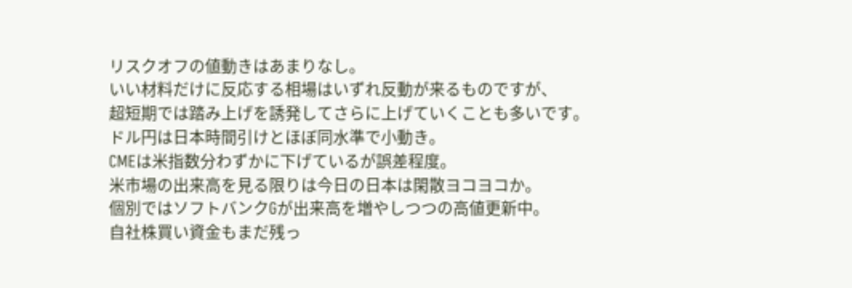リスクオフの値動きはあまりなし。
いい材料だけに反応する相場はいずれ反動が来るものですが、
超短期では踏み上げを誘発してさらに上げていくことも多いです。
ドル円は日本時間引けとほぼ同水準で小動き。
CMEは米指数分わずかに下げているが誤差程度。
米市場の出来高を見る限りは今日の日本は閑散ヨコヨコか。
個別ではソフトバンクGが出来高を増やしつつの高値更新中。
自社株買い資金もまだ残っ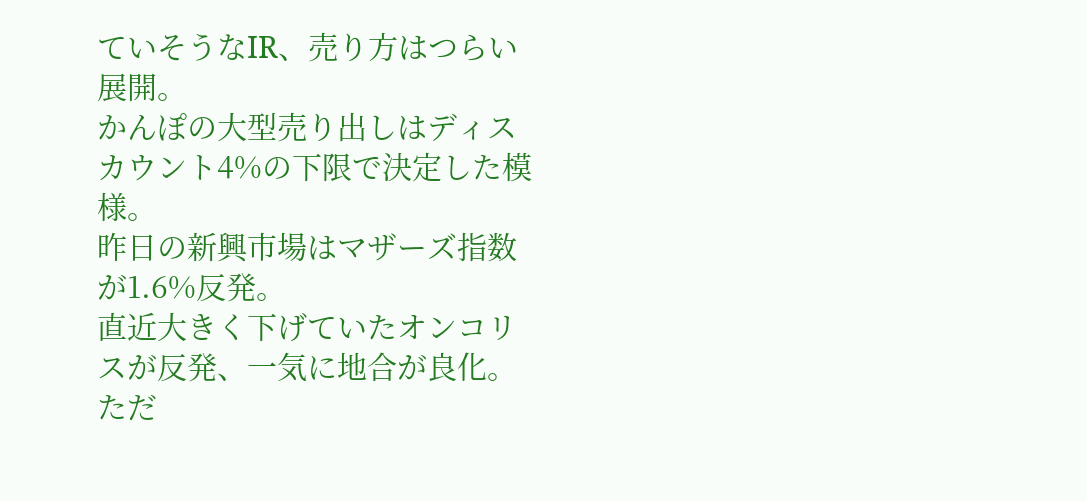ていそうなIR、売り方はつらい展開。
かんぽの大型売り出しはディスカウント4%の下限で決定した模様。
昨日の新興市場はマザーズ指数が1.6%反発。
直近大きく下げていたオンコリスが反発、一気に地合が良化。
ただ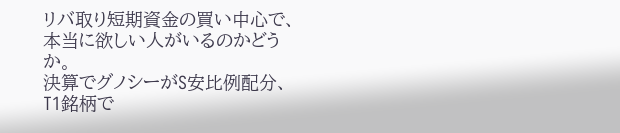リバ取り短期資金の買い中心で、本当に欲しい人がいるのかどうか。
決算でグノシーがS安比例配分、T1銘柄で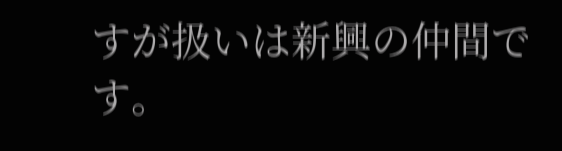すが扱いは新興の仲間です。